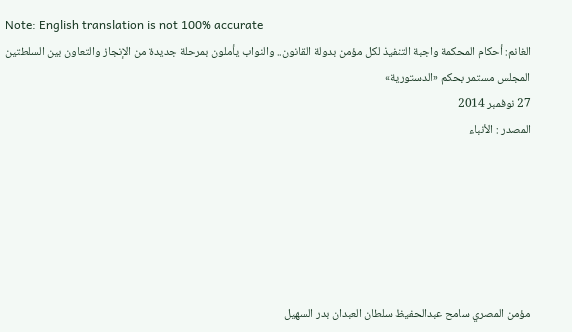Note: English translation is not 100% accurate
الغانم: أحكام المحكمة واجبة التنفيذ لكل مؤمن بدولة القانون.. والنواب يأملون بمرحلة جديدة من الإنجاز والتعاون بين السلطتين
المجلس مستمر بحكم «الدستورية»
27 نوفمبر 2014
المصدر : الأنباء






مؤمن المصري سامح عبدالحفيظ سلطان العبدان بدر السهيل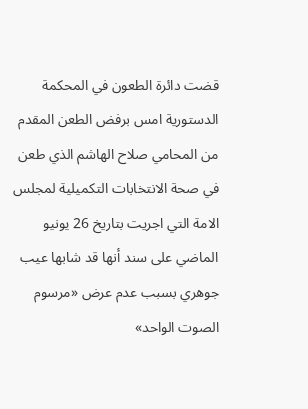قضت دائرة الطعون في المحكمة الدستورية امس برفض الطعن المقدم من المحامي صلاح الهاشم الذي طعن في صحة الانتخابات التكميلية لمجلس الامة التي اجريت بتاريخ 26 يونيو الماضي على سند أنها قد شابها عيب جوهري بسبب عدم عرض «مرسوم الصوت الواحد»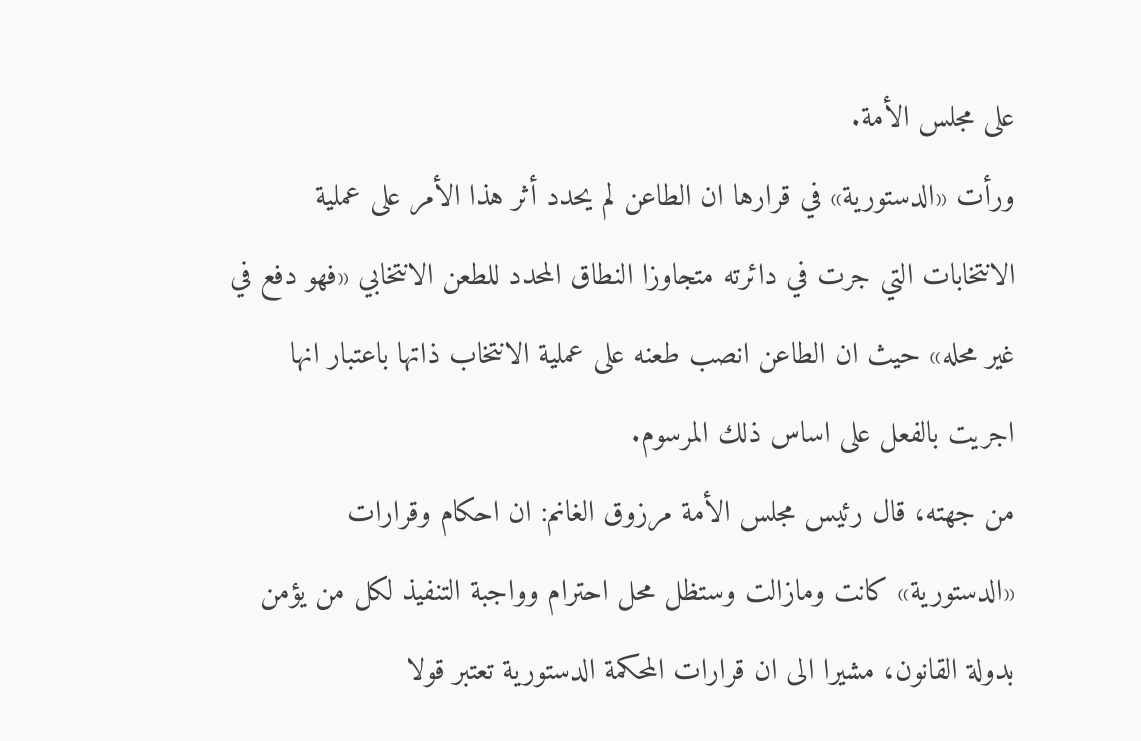على مجلس الأمة.
ورأت «الدستورية» في قرارها ان الطاعن لم يحدد أثر هذا الأمر على عملية الانتخابات التي جرت في دائرته متجاوزا النطاق المحدد للطعن الانتخابي «فهو دفع في غير محله» حيث ان الطاعن انصب طعنه على عملية الانتخاب ذاتها باعتبار انها اجريت بالفعل على اساس ذلك المرسوم.
من جهته، قال رئيس مجلس الأمة مرزوق الغانم: ان احكام وقرارات «الدستورية» كانت ومازالت وستظل محل احترام وواجبة التنفيذ لكل من يؤمن بدولة القانون، مشيرا الى ان قرارات المحكمة الدستورية تعتبر قولا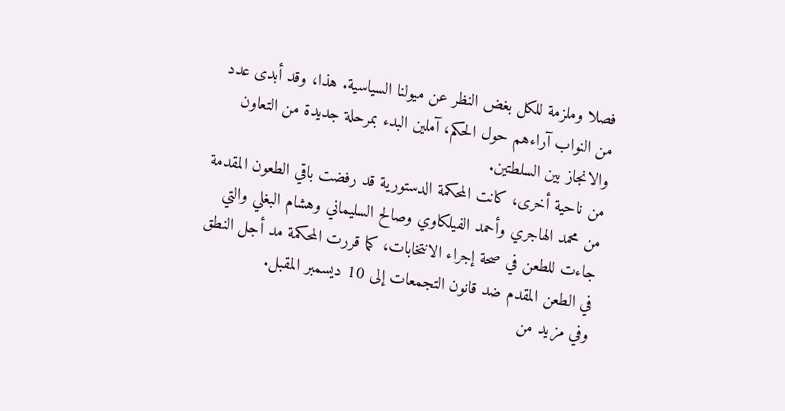فصلا وملزمة للكل بغض النظر عن ميولنا السياسية. هذا، وقد أبدى عدد من النواب آراءهم حول الحكم، آملين البدء بمرحلة جديدة من التعاون والانجاز بين السلطتين.
من ناحية أخرى، كانت المحكمة الدستورية قد رفضت باقي الطعون المقدمة من محمد الهاجري وأحمد الفيلكاوي وصالح السليماني وهشام البغلي والتي جاءت للطعن في صحة إجراء الانتخابات، كما قررت المحكمة مد أجل النطق في الطعن المقدم ضد قانون التجمعات إلى 10 ديسمبر المقبل.
وفي مزيد من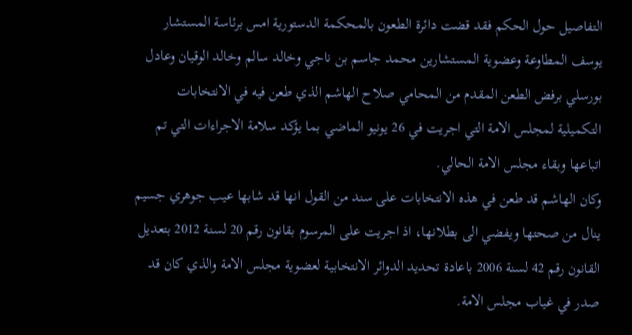التفاصيل حول الحكم فقد قضت دائرة الطعون بالمحكمة الدستورية امس برئاسة المستشار يوسف المطاوعة وعضوية المستشارين محمد جاسم بن ناجي وخالد سالم وخالد الوقيان وعادل بورسلي برفض الطعن المقدم من المحامي صلاح الهاشم الذي طعن فيه في الانتخابات التكميلية لمجلس الامة التي اجريت في 26 يونيو الماضي بما يؤكد سلامة الاجراءات التي تم اتباعها وبقاء مجلس الامة الحالي.
وكان الهاشم قد طعن في هذه الانتخابات على سند من القول انها قد شابها عيب جوهري جسيم ينال من صحتها ويفضي الى بطلانها، اذ اجريت على المرسوم بقانون رقم 20 لسنة 2012 بتعديل القانون رقم 42 لسنة 2006 باعادة تحديد الدوائر الانتخابية لعضوية مجلس الامة والذي كان قد صدر في غياب مجلس الامة.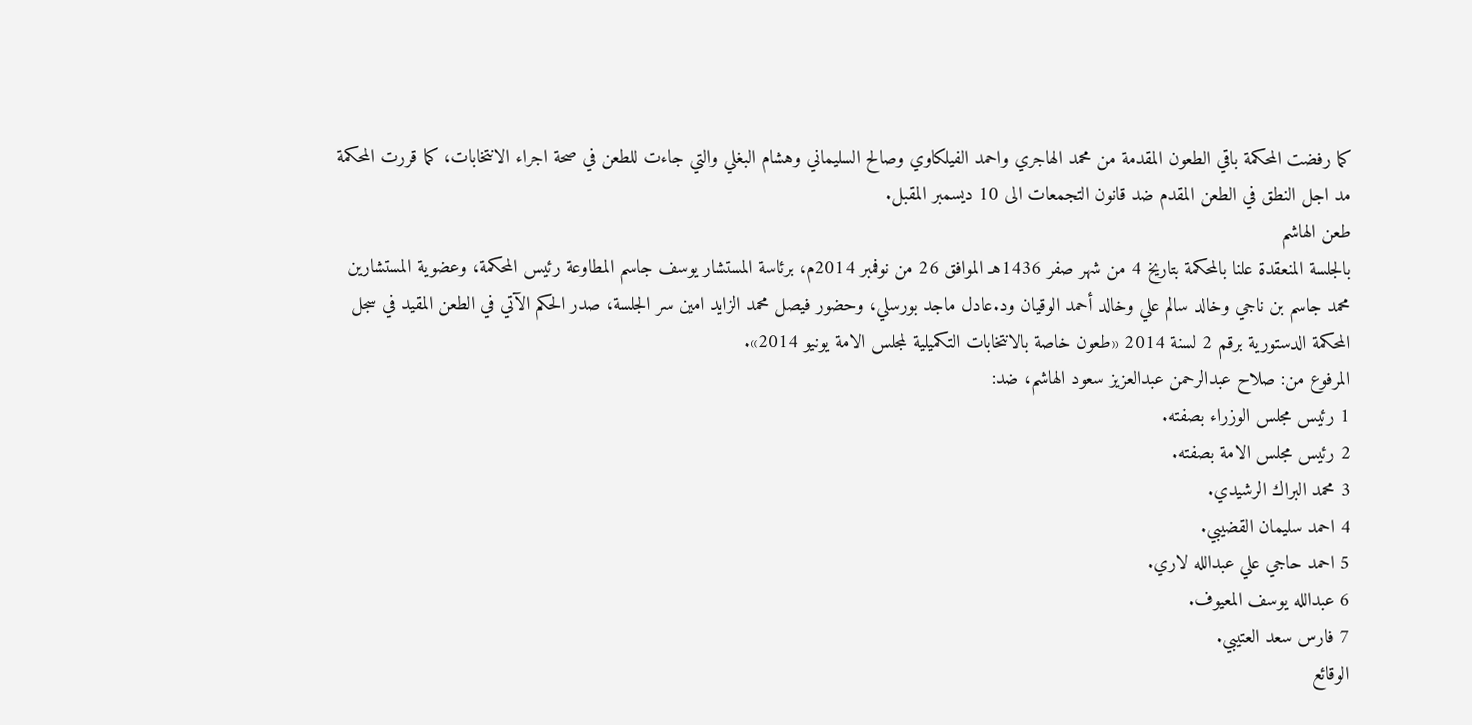كما رفضت المحكمة باقي الطعون المقدمة من محمد الهاجري واحمد الفيلكاوي وصالح السليماني وهشام البغلي والتي جاءت للطعن في صحة اجراء الانتخابات، كما قررت المحكمة مد اجل النطق في الطعن المقدم ضد قانون التجمعات الى 10 ديسمبر المقبل.
طعن الهاشم
بالجلسة المنعقدة علنا بالمحكمة بتاريخ 4 من شهر صفر 1436هـ الموافق 26 من نوفمبر 2014م، برئاسة المستشار يوسف جاسم المطاوعة رئيس المحكمة، وعضوية المستشارين محمد جاسم بن ناجي وخالد سالم علي وخالد أحمد الوقيان ود.عادل ماجد بورسلي، وحضور فيصل محمد الزايد امين سر الجلسة، صدر الحكم الآتي في الطعن المقيد في سجل المحكمة الدستورية برقم 2 لسنة 2014 «طعون خاصة بالانتخابات التكميلية لمجلس الامة يونيو 2014».
المرفوع من: صلاح عبدالرحمن عبدالعزيز سعود الهاشم، ضد:
1 رئيس مجلس الوزراء بصفته.
2 رئيس مجلس الامة بصفته.
3 محمد البراك الرشيدي.
4 احمد سليمان القضيبي.
5 احمد حاجي علي عبدالله لاري.
6 عبدالله يوسف المعيوف.
7 فارس سعد العتيبي.
الوقائع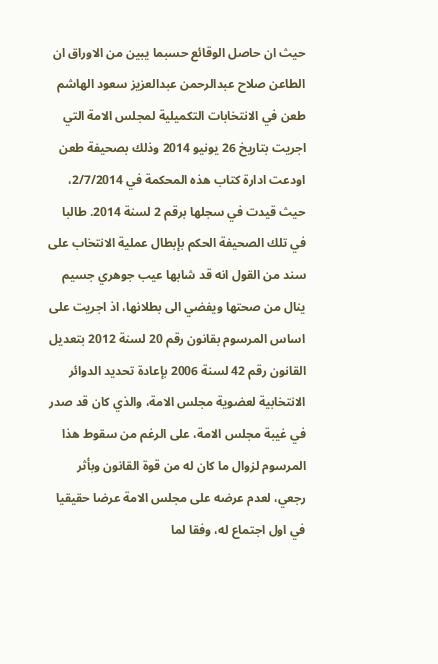حيث ان حاصل الوقائع حسبما يبين من الاوراق ان الطاعن صلاح عبدالرحمن عبدالعزيز سعود الهاشم طعن في الانتخابات التكميلية لمجلس الامة التي اجريت بتاريخ 26 يونيو 2014 وذلك بصحيفة طعن اودعت ادارة كتاب هذه المحكمة في 2/7/2014، حيث قيدت في سجلها برقم 2 لسنة 2014. طالبا في تلك الصحيفة الحكم بإبطال عملية الانتخاب على سند من القول انه قد شابها عيب جوهري جسيم ينال من صحتها ويفضي الى بطلانها، اذ اجريت على اساس المرسوم بقانون رقم 20 لسنة 2012 بتعديل القانون رقم 42 لسنة 2006 بإعادة تحديد الدوائر الانتخابية لعضوية مجلس الامة، والذي كان قد صدر في غيبة مجلس الامة، على الرغم من سقوط هذا المرسوم لزوال ما كان له من قوة القانون وبأثر رجعي، لعدم عرضه على مجلس الامة عرضا حقيقيا في اول اجتماع له، وفقا لما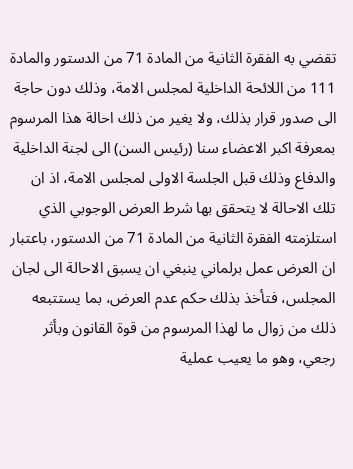تقضي به الفقرة الثانية من المادة 71 من الدستور والمادة 111 من اللائحة الداخلية لمجلس الامة، وذلك دون حاجة الى صدور قرار بذلك، ولا يغير من ذلك احالة هذا المرسوم بمعرفة اكبر الاعضاء سنا (رئيس السن) الى لجنة الداخلية والدفاع وذلك قبل الجلسة الاولى لمجلس الامة، اذ ان تلك الاحالة لا يتحقق بها شرط العرض الوجوبي الذي استلزمته الفقرة الثانية من المادة 71 من الدستور، باعتبار ان العرض عمل برلماني ينبغي ان يسبق الاحالة الى لجان المجلس، فتأخذ بذلك حكم عدم العرض، بما يستتبعه ذلك من زوال ما لهذا المرسوم من قوة القانون وبأثر رجعي، وهو ما يعيب عملية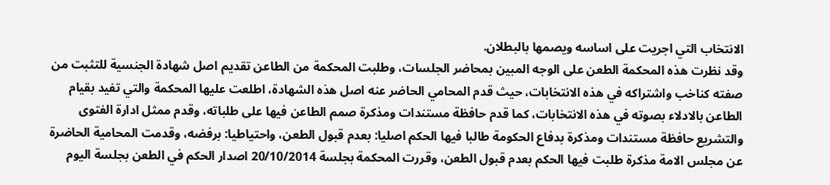الانتخاب التي اجريت على اساسه ويصمها بالبطلان.
وقد نظرت هذه المحكمة الطعن على الوجه المبين بمحاضر الجلسات، وطلبت المحكمة من الطاعن تقديم اصل شهادة الجنسية للتثبت من صفته كناخب واشتراكه في هذه الانتخابات، حيث قدم المحامي الحاضر عنه اصل هذه الشهادة، اطلعت عليها المحكمة والتي تفيد بقيام الطاعن بالادلاء بصوته في هذه الانتخابات، كما قدم حافظة مستندات ومذكرة صمم الطاعن فيها على طلباته، وقدم ممثل ادارة الفتوى والتشريع حافظة مستندات ومذكرة بدفاع الحكومة طالبا فيها الحكم اصليا: بعدم قبول الطعن، واحتياطيا: برفضه، وقدمت المحامية الحاضرة عن مجلس الامة مذكرة طلبت فيها الحكم بعدم قبول الطعن، وقررت المحكمة بجلسة 20/10/2014 اصدار الحكم في الطعن بجلسة اليوم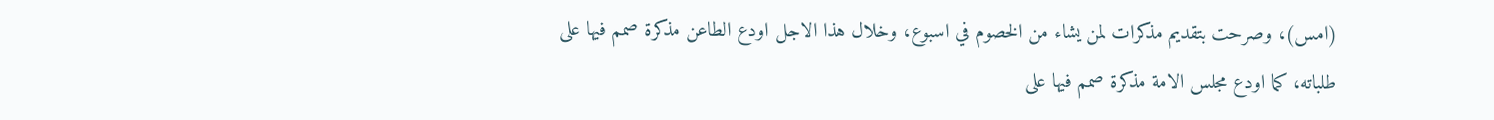(امس)، وصرحت بتقديم مذكرات لمن يشاء من الخصوم في اسبوع، وخلال هذا الاجل اودع الطاعن مذكرة صمم فيها على طلباته، كما اودع مجلس الامة مذكرة صمم فيها على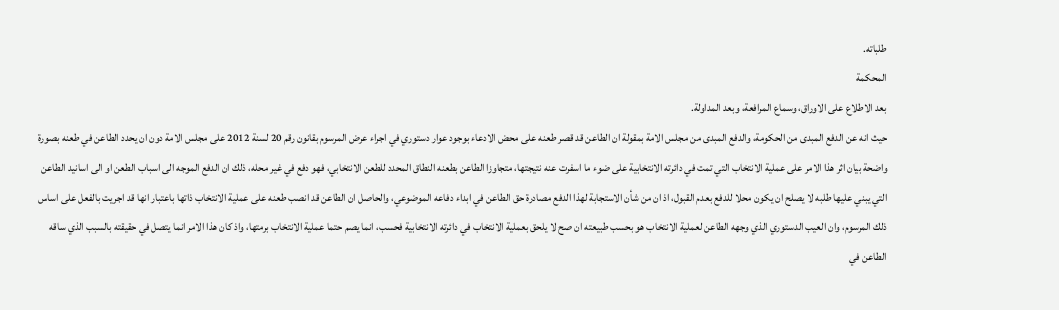طلباته.
المحكمة
بعد الاطلاع على الاوراق، وسماع المرافعة، وبعد المداولة.
حيث انه عن الدفع المبدى من الحكومة، والدفع المبدى من مجلس الامة بمقولة ان الطاعن قد قصر طعنه على محض الادعاء بوجود عوار دستوري في اجراء عرض المرسوم بقانون رقم 20 لسنة 2012 على مجلس الامة دون ان يحدد الطاعن في طعنه بصورة واضحة بيان اثر هذا الامر على عملية الانتخاب التي تمت في دائرته الانتخابية على ضوء ما اسفرت عنه نتيجتها، متجاوزا الطاعن بطعنه النطاق المحدد للطعن الانتخابي، فهو دفع في غير محله، ذلك ان الدفع الموجه الى اسباب الطعن او الى اسانيد الطاعن التي يبني عليها طلبه لا يصلح ان يكون محلا للدفع بعدم القبول، اذ ان من شأن الاستجابة لهذا الدفع مصادرة حق الطاعن في ابداء دفاعه الموضوعي، والحاصل ان الطاعن قد انصب طعنه على عملية الانتخاب ذاتها باعتبار انها قد اجريت بالفعل على اساس ذلك المرسوم، وان العيب الدستوري الذي وجهه الطاعن لعملية الانتخاب هو بحسب طبيعته ان صح لا يلحق بعملية الانتخاب في دائرته الانتخابية فحسب، انما يصم حتما عملية الانتخاب برمتها، واذ كان هذا الامر انما يتصل في حقيقته بالسبب الذي ساقه الطاعن في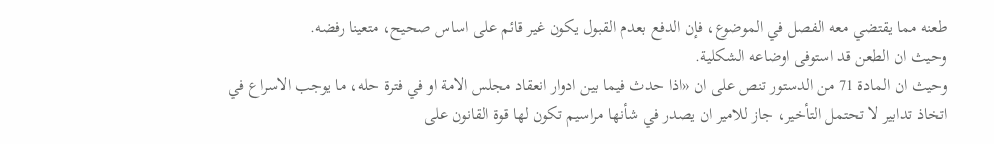طعنه مما يقتضي معه الفصل في الموضوع، فإن الدفع بعدم القبول يكون غير قائم على اساس صحيح، متعينا رفضه.
وحيث ان الطعن قد استوفى اوضاعه الشكلية.
وحيث ان المادة 71 من الدستور تنص على ان «اذا حدث فيما بين ادوار انعقاد مجلس الامة او في فترة حله، ما يوجب الاسراع في اتخاذ تدابير لا تحتمل التأخير، جاز للامير ان يصدر في شأنها مراسيم تكون لها قوة القانون على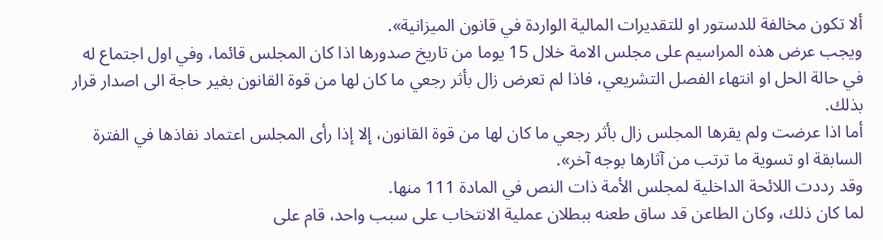ألا تكون مخالفة للدستور او للتقديرات المالية الواردة في قانون الميزانية».
ويجب عرض هذه المراسيم على مجلس الامة خلال 15 يوما من تاريخ صدورها اذا كان المجلس قائما، وفي اول اجتماع له في حالة الحل او انتهاء الفصل التشريعي، فاذا لم تعرض زال بأثر رجعي ما كان لها من قوة القانون بغير حاجة الى اصدار قرار بذلك.
أما اذا عرضت ولم يقرها المجلس زال بأثر رجعي ما كان لها من قوة القانون، إلا إذا رأى المجلس اعتماد نفاذها في الفترة السابقة او تسوية ما ترتب من آثارها بوجه آخر».
وقد رددت اللائحة الداخلية لمجلس الأمة ذات النص في المادة 111 منها.
لما كان ذلك، وكان الطاعن قد ساق طعنه ببطلان عملية الانتخاب على سبب واحد، قام على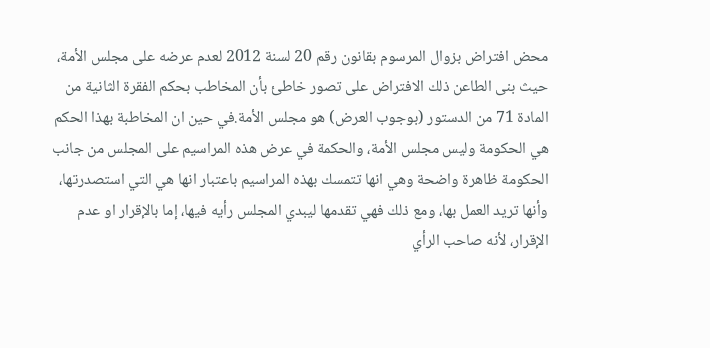محض افتراض بزوال المرسوم بقانون رقم 20 لسنة 2012 لعدم عرضه على مجلس الأمة، حيث بنى الطاعن ذلك الافتراض على تصور خاطئ بأن المخاطب بحكم الفقرة الثانية من المادة 71 من الدستور (بوجوب العرض) هو مجلس الأمة.في حين ان المخاطبة بهذا الحكم هي الحكومة وليس مجلس الأمة، والحكمة في عرض هذه المراسيم على المجلس من جانب الحكومة ظاهرة واضحة وهي انها تتمسك بهذه المراسيم باعتبار انها هي التي استصدرتها، وأنها تريد العمل بها، ومع ذلك فهي تقدمها ليبدي المجلس رأيه فيها، إما بالإقرار او عدم الإقرار، لأنه صاحب الرأي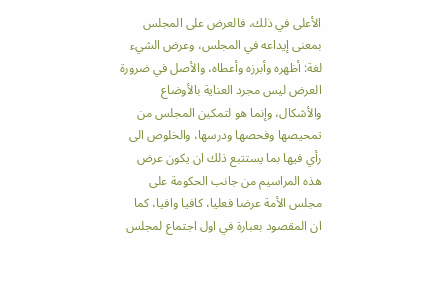الأعلى في ذلك، فالعرض على المجلس بمعنى إيداعه في المجلس، وعرض الشيء لغة: أظهره وأبرزه وأعطاه، والأصل في ضرورة العرض ليس مجرد العناية بالأوضاع والأشكال، وإنما هو لتمكين المجلس من تمحيصها وفحصها ودرسها، والخلوص الى رأي فيها بما يستتبع ذلك ان يكون عرض هذه المراسيم من جانب الحكومة على مجلس الأمة عرضا فعليا، كافيا وافيا، كما ان المقصود بعبارة في اول اجتماع لمجلس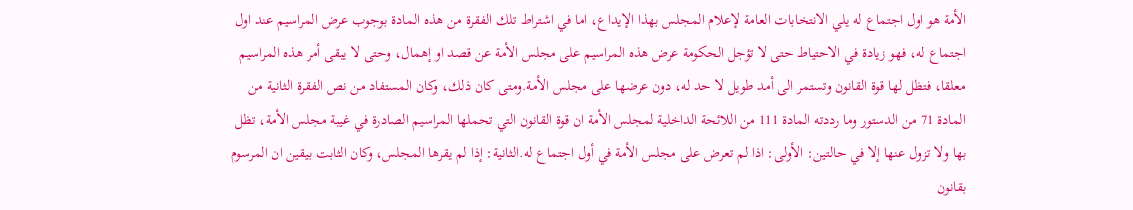الأمة هو اول اجتماع له يلي الانتخابات العامة لإعلام المجلس بهذا الإيداع، اما في اشتراط تلك الفقرة من هذه المادة بوجوب عرض المراسيم عند اول اجتماع له، فهو زيادة في الاحتياط حتى لا تؤجل الحكومة عرض هذه المراسيم على مجلس الأمة عن قصد او إهمال، وحتى لا يبقى أمر هذه المراسيم معلقا، فتظل لها قوة القانون وتستمر الى أمد طويل لا حد له، دون عرضها على مجلس الأمة.ومتى كان ذلك، وكان المستفاد من نص الفقرة الثانية من المادة 71 من الدستور وما رددته المادة 111 من اللائحة الداخلية لمجلس الأمة ان قوة القانون التي تحملها المراسيم الصادرة في غيبة مجلس الأمة، تظل بها ولا تزول عنها إلا في حالتين: الأولى: اذا لم تعرض على مجلس الأمة في أول اجتماع له.الثانية: إذا لم يقرها المجلس، وكان الثابت بيقين ان المرسوم بقانون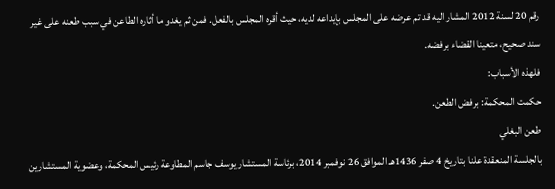رقم 20 لسنة 2012 المشار اليه قد تم عرضه على المجلس بإيداعه لديه، حيث أقره المجلس بالفعل. فمن ثم يغدو ما أثاره الطاعن في سبب طعنه على غير سند صحيح، متعينا القضاء برفضه.
فلهذه الأسباب:
حكمت المحكمة: برفض الطعن.
طعن البغلي
بالجلسة المنعقدة علنا بتاريخ 4 صفر 1436هـ الموافق 26 نوفمبر 2014، برئاسة المستشار يوسف جاسم المطاوعة رئيس المحكمة، وعضوية المستشارين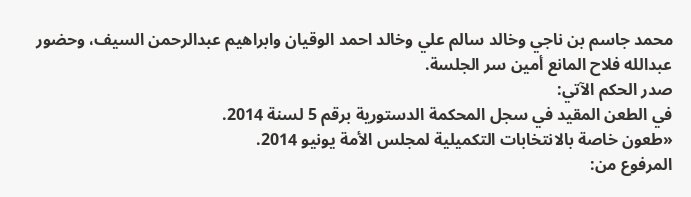محمد جاسم بن ناجي وخالد سالم علي وخالد احمد الوقيان وابراهيم عبدالرحمن السيف، وحضور عبدالله فلاح المانع أمين سر الجلسة.
صدر الحكم الآتي:
في الطعن المقيد في سجل المحكمة الدستورية برقم 5 لسنة 2014.
«طعون خاصة بالانتخابات التكميلية لمجلس الأمة يونيو 2014.
المرفوع من: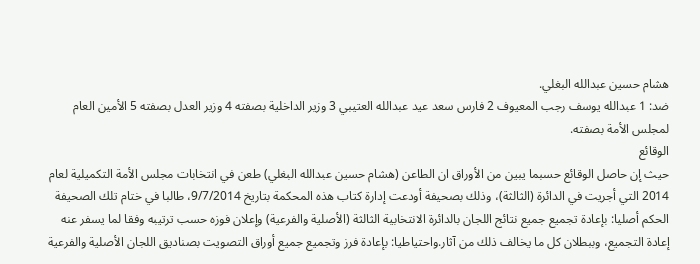هشام حسين عبدالله البغلي.
ضد: 1 عبدالله يوسف رجب المعيوف 2 فارس سعد عيد عبدالله العتيبي 3 وزير الداخلية بصفته 4 وزير العدل بصفته 5 الأمين العام لمجلس الأمة بصفته.
الوقائع
حيث إن حاصل الوقائع حسبما يبين من الأوراق ان الطاعن (هشام حسين عبدالله البغلي) طعن في انتخابات مجلس الأمة التكميلية لعام 2014 التي أجريت في الدائرة (الثالثة)، وذلك بصحيفة أودعت إدارة كتاب هذه المحكمة بتاريخ 9/7/2014، طالبا في ختام تلك الصحيفة الحكم أصليا: بإعادة تجميع جميع نتائج اللجان بالدائرة الانتخابية الثالثة (الأصلية والفرعية) وإعلان فوزه حسب ترتيبه وفقا لما يسفر عنه إعادة التجميع، وببطلان كل ما يخالف ذلك من آثار.واحتياطيا: بإعادة فرز وتجميع جميع أوراق التصويت بصناديق اللجان الأصلية والفرعية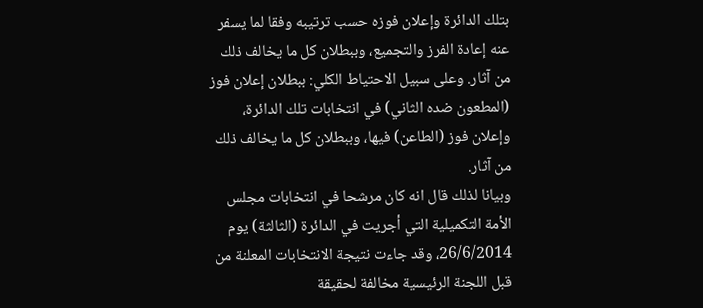بتلك الدائرة وإعلان فوزه حسب ترتيبه وفقا لما يسفر عنه إعادة الفرز والتجميع، وببطلان كل ما يخالف ذلك من آثار. وعلى سبيل الاحتياط الكلي: ببطلان إعلان فوز (المطعون ضده الثاني) في انتخابات تلك الدائرة، وإعلان فوز (الطاعن) فيها، وببطلان كل ما يخالف ذلك من آثار.
وبيانا لذلك قال انه كان مرشحا في انتخابات مجلس الأمة التكميلية التي أجريت في الدائرة (الثالثة) يوم 26/6/2014، وقد جاءت نتيجة الانتخابات المعلنة من قبل اللجنة الرئيسية مخالفة لحقيقة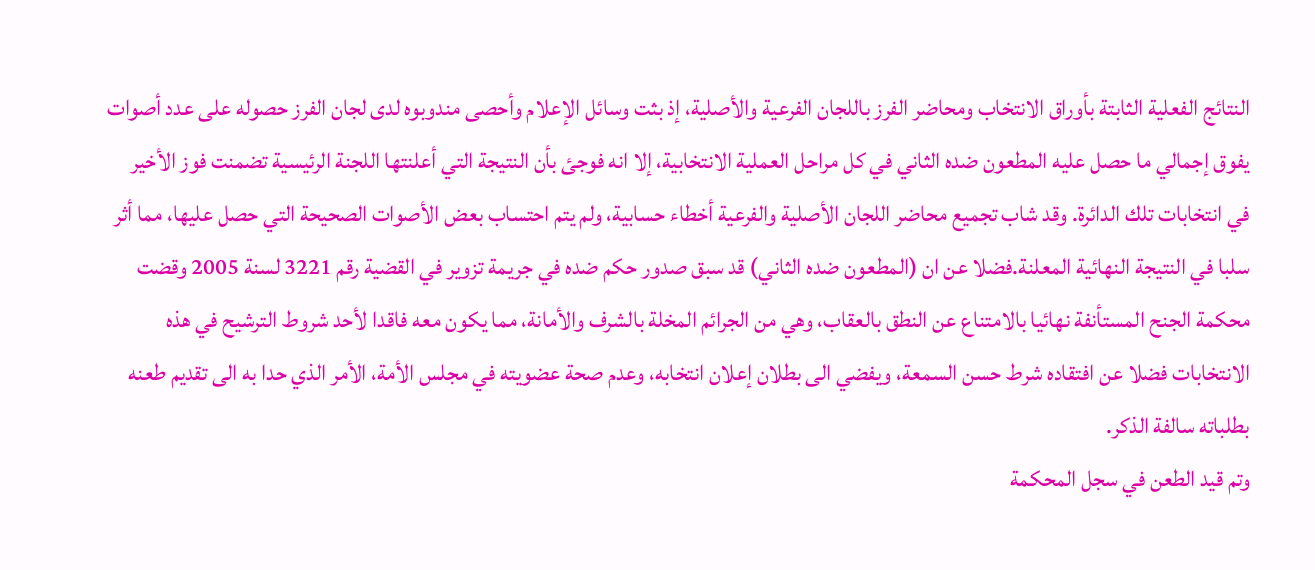النتائج الفعلية الثابتة بأوراق الانتخاب ومحاضر الفرز باللجان الفرعية والأصلية، إذ بثت وسائل الإعلام وأحصى مندوبوه لدى لجان الفرز حصوله على عدد أصوات يفوق إجمالي ما حصل عليه المطعون ضده الثاني في كل مراحل العملية الانتخابية، إلا انه فوجئ بأن النتيجة التي أعلنتها اللجنة الرئيسية تضمنت فوز الأخير في انتخابات تلك الدائرة. وقد شاب تجميع محاضر اللجان الأصلية والفرعية أخطاء حسابية، ولم يتم احتساب بعض الأصوات الصحيحة التي حصل عليها، مما أثر سلبا في النتيجة النهائية المعلنة.فضلا عن ان (المطعون ضده الثاني) قد سبق صدور حكم ضده في جريمة تزوير في القضية رقم 3221 لسنة 2005 وقضت محكمة الجنح المستأنفة نهائيا بالامتناع عن النطق بالعقاب، وهي من الجرائم المخلة بالشرف والأمانة، مما يكون معه فاقدا لأحد شروط الترشيح في هذه الانتخابات فضلا عن افتقاده شرط حسن السمعة، ويفضي الى بطلان إعلان انتخابه، وعدم صحة عضويته في مجلس الأمة، الأمر الذي حدا به الى تقديم طعنه بطلباته سالفة الذكر.
وتم قيد الطعن في سجل المحكمة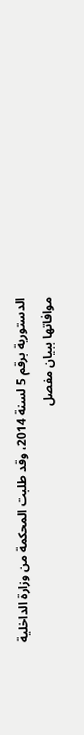الدستورية برقم 5 لسنة 2014، وقد طلبت المحكمة من وزارة الداخلية موافاتها ببيان مفصل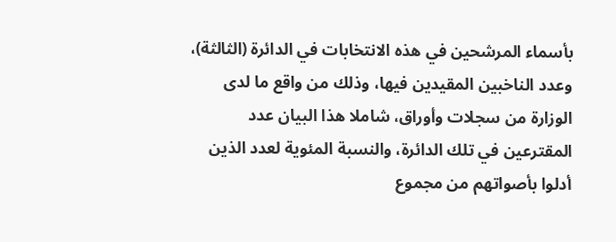بأسماء المرشحين في هذه الانتخابات في الدائرة (الثالثة)، وعدد الناخبين المقيدين فيها، وذلك من واقع ما لدى الوزارة من سجلات وأوراق، شاملا هذا البيان عدد المقترعين في تلك الدائرة، والنسبة المئوية لعدد الذين أدلوا بأصواتهم من مجموع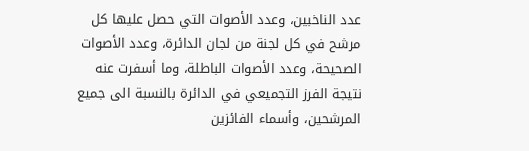عدد الناخبين، وعدد الأصوات التي حصل عليها كل مرشح في كل لجنة من لجان الدائرة، وعدد الأصوات الصحيحة، وعدد الأصوات الباطلة، وما أسفرت عنه نتيجة الفرز التجميعي في الدائرة بالنسبة الى جميع المرشحين، وأسماء الفائزين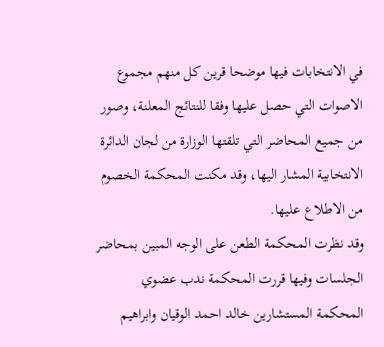في الانتخابات فيها موضحا قرين كل منهم مجموع الاصوات التي حصل عليها وفقا للنتائج المعلنة، وصور من جميع المحاضر التي تلقتها الوزارة من لجان الدائرة الانتخابية المشار اليها، وقد مكنت المحكمة الخصوم من الاطلاع عليها.
وقد نظرت المحكمة الطعن على الوجه المبين بمحاضر الجلسات وفيها قررت المحكمة ندب عضوي المحكمة المستشارين خالد احمد الوقيان وابراهيم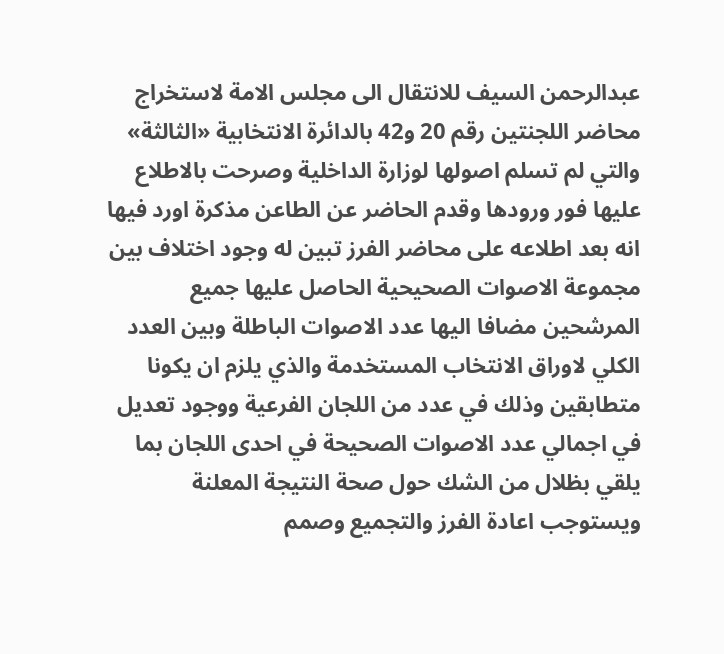عبدالرحمن السيف للانتقال الى مجلس الامة لاستخراج محاضر اللجنتين رقم 20 و42 بالدائرة الانتخابية «الثالثة» والتي لم تسلم اصولها لوزارة الداخلية وصرحت بالاطلاع عليها فور ورودها وقدم الحاضر عن الطاعن مذكرة اورد فيها انه بعد اطلاعه على محاضر الفرز تبين له وجود اختلاف بين مجموعة الاصوات الصحيحية الحاصل عليها جميع المرشحين مضافا اليها عدد الاصوات الباطلة وبين العدد الكلي لاوراق الانتخاب المستخدمة والذي يلزم ان يكونا متطابقين وذلك في عدد من اللجان الفرعية ووجود تعديل في اجمالي عدد الاصوات الصحيحة في احدى اللجان بما يلقي بظلال من الشك حول صحة النتيجة المعلنة ويستوجب اعادة الفرز والتجميع وصمم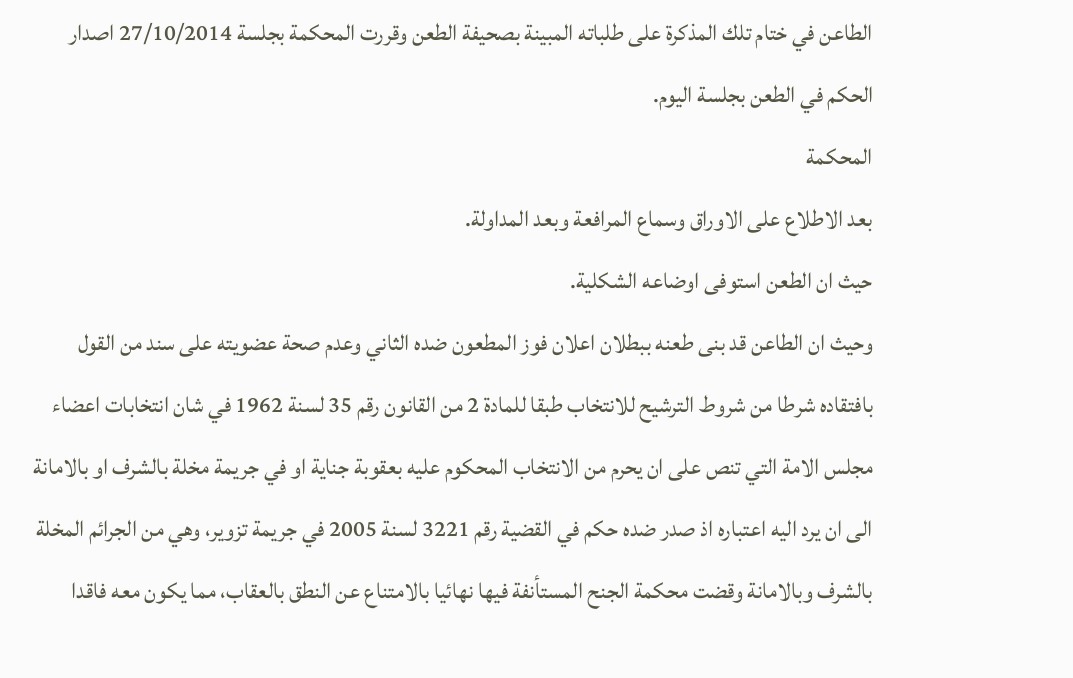الطاعن في ختام تلك المذكرة على طلباته المبينة بصحيفة الطعن وقررت المحكمة بجلسة 27/10/2014 اصدار الحكم في الطعن بجلسة اليوم.
المحكمة
بعد الاطلاع على الاوراق وسماع المرافعة وبعد المداولة.
حيث ان الطعن استوفى اوضاعه الشكلية.
وحيث ان الطاعن قد بنى طعنه ببطلان اعلان فوز المطعون ضده الثاني وعدم صحة عضويته على سند من القول بافتقاده شرطا من شروط الترشيح للانتخاب طبقا للمادة 2 من القانون رقم 35 لسنة 1962 في شان انتخابات اعضاء مجلس الامة التي تنص على ان يحرم من الانتخاب المحكوم عليه بعقوبة جناية او في جريمة مخلة بالشرف او بالامانة الى ان يرد اليه اعتباره اذ صدر ضده حكم في القضية رقم 3221 لسنة 2005 في جريمة تزوير، وهي من الجرائم المخلة بالشرف وبالامانة وقضت محكمة الجنح المستأنفة فيها نهائيا بالامتناع عن النطق بالعقاب، مما يكون معه فاقدا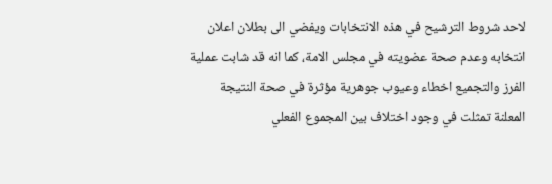لاحد شروط الترشيح في هذه الانتخابات ويفضي الى بطلان اعلان انتخابه وعدم صحة عضويته في مجلس الامة، كما انه قد شابت عملية الفرز والتجميع اخطاء وعيوب جوهرية مؤثرة في صحة النتيجة المعلنة تمثلت في وجود اختلاف بين المجموع الفعلي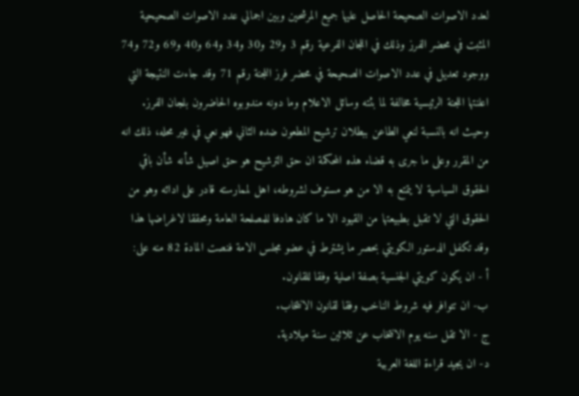لعدد الاصوات الصحيحة الحاصل عليها جميع المرشحين وبين اجمالي عدد الاصوات الصحيحية المثبت في محضر الفرز وذلك في اللجان الفرعية رقم 3 و29 و30 و34 و64 و40 و69 و72 و74 ووجود تعديل في عدد الاصوات الصحيحة في محضر فرز اللجنة رقم 71 وقد جاءت النتيجة التي اعلنتها اللجنة الرئيسية مخالفة لما بثته وسائل الاعلام وما دونه مندوبوه الحاضرون بلجان الفرز.
وحيث انه بالنسبة لنعي الطاعن ببطلان ترشيح المطعون ضده الثاني فهو نعي في غير محله، ذلك انه من المقرر وعلى ما جرى به قضاء هذه المحكمة ان حق الترشيح هو حق اصيل شأنه شأن باقي الحقوق السياسية لا يتمتع به الا من هو مستوف لشروطه، اهل لممارسته قادر على ادائه وهو من الحقوق التي لا تقبل بطبيعتها من القيود الا ما كان هادفا للمصلحة العامة ومحققا لاغراضها هذا وقد تكفل الدستور الكويتي بحصر ما يشترط في عضو مجلس الامة فنصت المادة 82 منه على:
أ - ان يكون كويتي الجنسية بصفة اصلية وفقا للقانون.
ب- ان تتوافر فيه شروط الناخب وفقا لقانون الانتخاب.
ج - الا تقل سنه يوم الانتخاب عن ثلاثين سنة ميلادية.
د- ان يجيد قراءة اللغة العربية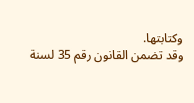وكتابتها.
وقد تضمن القانون رقم 35 لسنة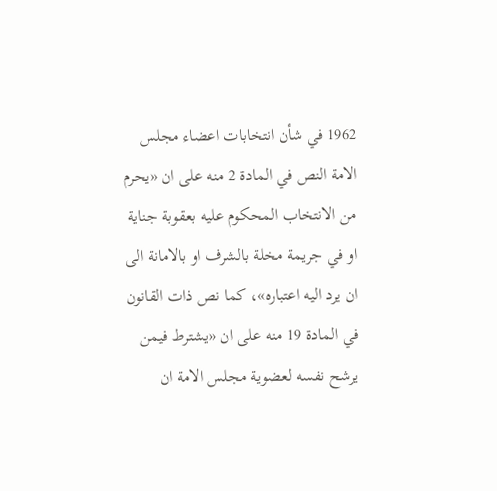1962 في شأن انتخابات اعضاء مجلس الامة النص في المادة 2 منه على ان «يحرم من الانتخاب المحكوم عليه بعقوبة جناية او في جريمة مخلة بالشرف او بالامانة الى ان يرد اليه اعتباره»، كما نص ذات القانون في المادة 19 منه على ان «يشترط فيمن يرشح نفسه لعضوية مجلس الامة ان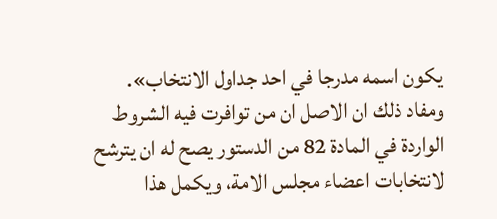يكون اسمه مدرجا في احد جداول الانتخاب».
ومفاد ذلك ان الاصل ان من توافرت فيه الشروط الواردة في المادة 82 من الدستور يصح له ان يترشح لانتخابات اعضاء مجلس الامة، ويكمل هذا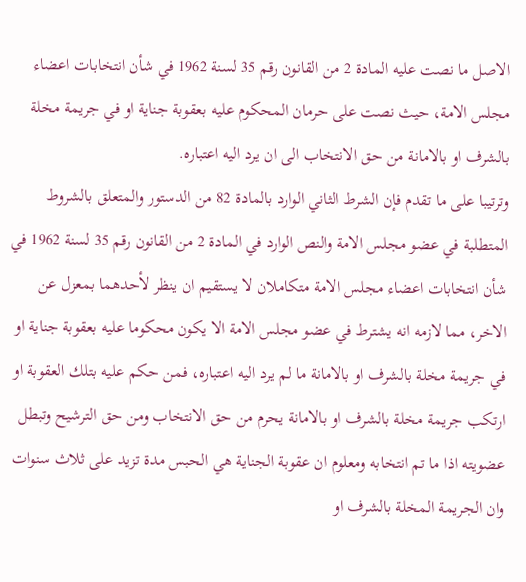الاصل ما نصت عليه المادة 2 من القانون رقم 35 لسنة 1962 في شأن انتخابات اعضاء مجلس الامة، حيث نصت على حرمان المحكوم عليه بعقوبة جناية او في جريمة مخلة بالشرف او بالامانة من حق الانتخاب الى ان يرد اليه اعتباره.
وترتيبا على ما تقدم فإن الشرط الثاني الوارد بالمادة 82 من الدستور والمتعلق بالشروط المتطلبة في عضو مجلس الامة والنص الوارد في المادة 2 من القانون رقم 35 لسنة 1962 في شأن انتخابات اعضاء مجلس الامة متكاملان لا يستقيم ان ينظر لأحدهما بمعزل عن الاخر، مما لازمه انه يشترط في عضو مجلس الامة الا يكون محكوما عليه بعقوبة جناية او في جريمة مخلة بالشرف او بالامانة ما لم يرد اليه اعتباره، فمن حكم عليه بتلك العقوبة او ارتكب جريمة مخلة بالشرف او بالامانة يحرم من حق الانتخاب ومن حق الترشيح وتبطل عضويته اذا ما تم انتخابه ومعلوم ان عقوبة الجناية هي الحبس مدة تزيد على ثلاث سنوات وان الجريمة المخلة بالشرف او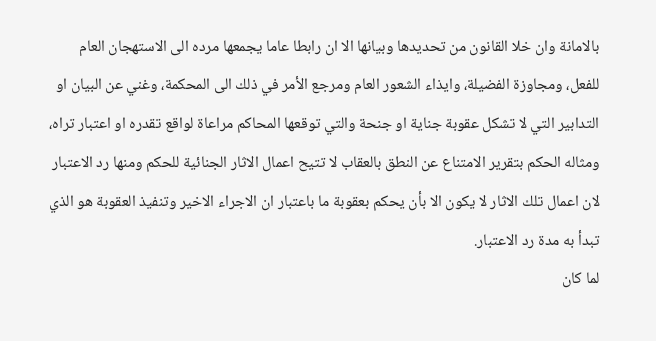بالامانة وان خلا القانون من تحديدها وبيانها الا ان رابطا عاما يجمعها مرده الى الاستهجان العام للفعل، ومجاوزة الفضيلة، وايذاء الشعور العام ومرجع الأمر في ذلك الى المحكمة، وغني عن البيان او التدابير التي لا تشكل عقوبة جناية او جنحة والتي توقعها المحاكم مراعاة لواقع تقدره او اعتبار تراه، ومثاله الحكم بتقرير الامتناع عن النطق بالعقاب لا تتيح اعمال الاثار الجنائية للحكم ومنها رد الاعتبار لان اعمال تلك الاثار لا يكون الا بأن يحكم بعقوبة ما باعتبار ان الاجراء الاخير وتنفيذ العقوبة هو الذي تبدأ به مدة رد الاعتبار.
لما كان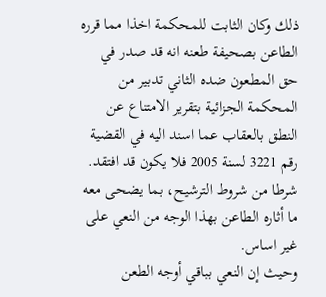ذلك وكان الثابت للمحكمة اخذا مما قرره الطاعن بصحيفة طعنه انه قد صدر في حق المطعون ضده الثاني تدبير من المحكمة الجزائية بتقرير الامتناع عن النطق بالعقاب عما اسند اليه في القضية رقم 3221 لسنة 2005 فلا يكون قد افتقد.
شرطا من شروط الترشيح، بما يضحى معه ما أثاره الطاعن بهذا الوجه من النعي على غير اساس.
وحيث إن النعي بباقي أوجه الطعن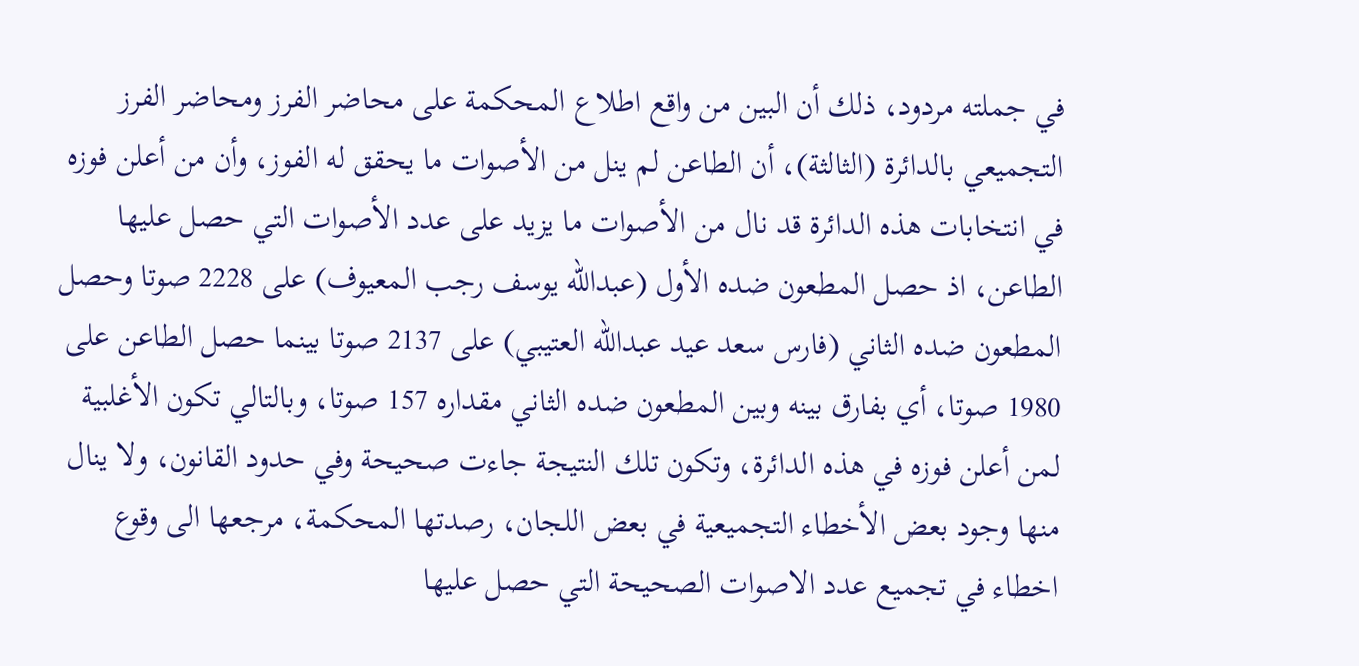في جملته مردود، ذلك أن البين من واقع اطلاع المحكمة على محاضر الفرز ومحاضر الفرز التجميعي بالدائرة (الثالثة)، أن الطاعن لم ينل من الأصوات ما يحقق له الفوز، وأن من أعلن فوزه في انتخابات هذه الدائرة قد نال من الأصوات ما يزيد على عدد الأصوات التي حصل عليها الطاعن، اذ حصل المطعون ضده الأول (عبدالله يوسف رجب المعيوف) على 2228 صوتا وحصل المطعون ضده الثاني (فارس سعد عيد عبدالله العتيبي) على 2137 صوتا بينما حصل الطاعن على 1980 صوتا، أي بفارق بينه وبين المطعون ضده الثاني مقداره 157 صوتا، وبالتالي تكون الأغلبية لمن أعلن فوزه في هذه الدائرة، وتكون تلك النتيجة جاءت صحيحة وفي حدود القانون، ولا ينال منها وجود بعض الأخطاء التجميعية في بعض اللجان، رصدتها المحكمة، مرجعها الى وقوع اخطاء في تجميع عدد الاصوات الصحيحة التي حصل عليها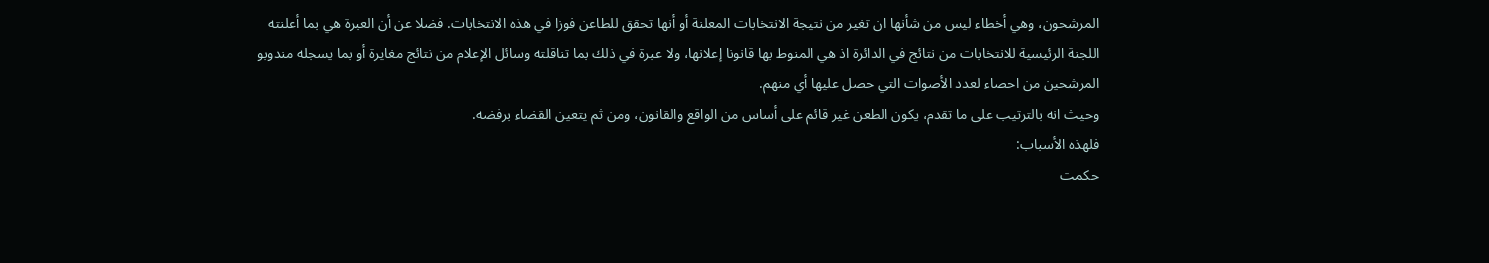المرشحون، وهي أخطاء ليس من شأنها ان تغير من نتيجة الانتخابات المعلنة أو أنها تحقق للطاعن فوزا في هذه الانتخابات. فضلا عن أن العبرة هي بما أعلنته اللجنة الرئيسية للانتخابات من نتائج في الدائرة اذ هي المنوط بها قانونا إعلانها، ولا عبرة في ذلك بما تناقلته وسائل الإعلام من نتائج مغايرة أو بما يسجله مندوبو المرشحين من احصاء لعدد الأصوات التي حصل عليها أي منهم.
وحيث انه بالترتيب على ما تقدم، يكون الطعن غير قائم على أساس من الواقع والقانون، ومن ثم يتعين القضاء برفضه.
فلهذه الأسباب:
حكمت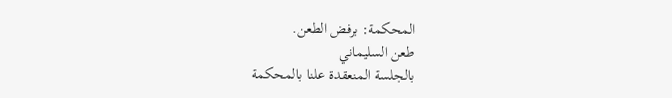المحكمة: برفض الطعن.
طعن السليماني
بالجلسة المنعقدة علنا بالمحكمة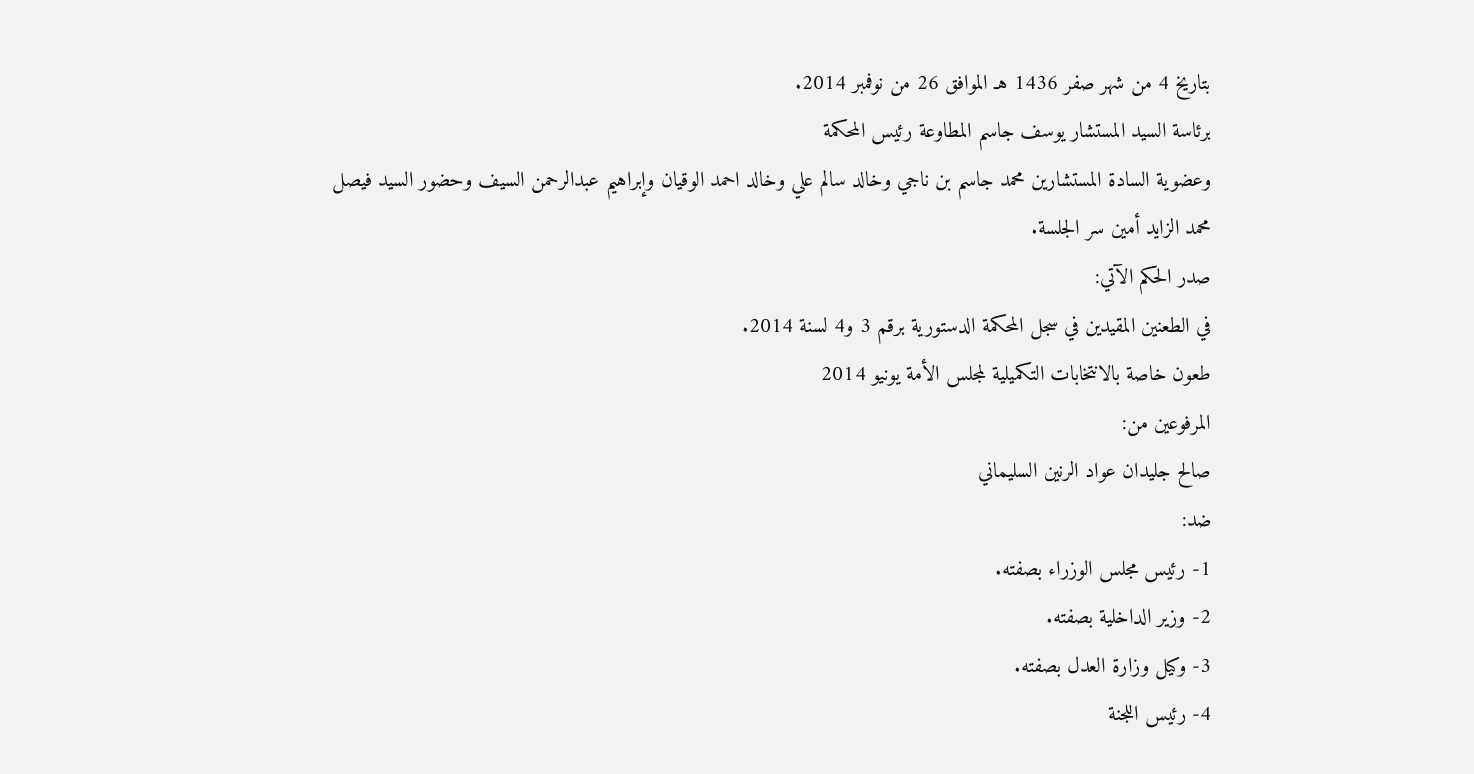بتاريخ 4 من شهر صفر 1436 هـ الموافق 26 من نوفمبر 2014.
برئاسة السيد المستشار يوسف جاسم المطاوعة رئيس المحكمة
وعضوية السادة المستشارين محمد جاسم بن ناجي وخالد سالم علي وخالد احمد الوقيان وإبراهيم عبدالرحمن السيف وحضور السيد فيصل محمد الزايد أمين سر الجلسة.
صدر الحكم الآتي:
في الطعنين المقيدين في سجل المحكمة الدستورية برقم 3 و4 لسنة 2014.
طعون خاصة بالانتخابات التكميلية لمجلس الأمة يونيو 2014
المرفوعين من:
صالح جليدان عواد الرنين السليماني
ضد:
1- رئيس مجلس الوزراء بصفته.
2- وزير الداخلية بصفته.
3- وكيل وزارة العدل بصفته.
4- رئيس اللجنة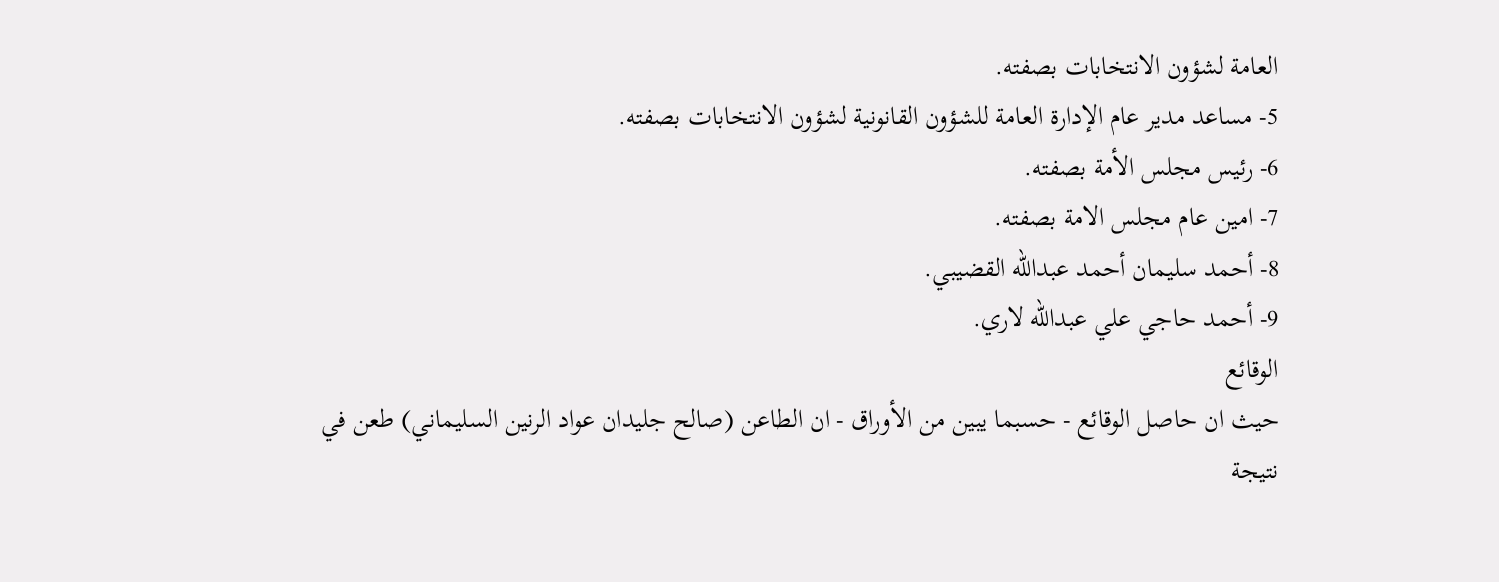العامة لشؤون الانتخابات بصفته.
5- مساعد مدير عام الإدارة العامة للشؤون القانونية لشؤون الانتخابات بصفته.
6- رئيس مجلس الأمة بصفته.
7- امين عام مجلس الامة بصفته.
8- أحمد سليمان أحمد عبدالله القضيبي.
9- أحمد حاجي علي عبدالله لاري.
الوقائع
حيث ان حاصل الوقائع - حسبما يبين من الأوراق - ان الطاعن (صالح جليدان عواد الرنين السليماني) طعن في نتيجة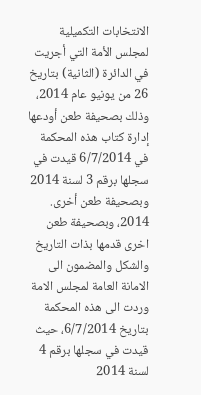الانتخابات التكميلية لمجلس الأمة التي أجريت في الدائرة (الثانية) بتاريخ 26 من يونيو عام 2014، وذلك بصحيفة طعن أودعها إدارة كتاب هذه المحكمة في 6/7/2014 قيدت في سجلها برقم 3 لسنة 2014 وبصحيفة طعن أخرى.
2014، وبصحيفة طعن اخرى قدمها بذات التاريخ والشكل والمضمون الى الامانة العامة لمجلس الامة وردت الى هذه المحكمة بتاريخ 6/7/2014، حيث قيدت في سجلها برقم 4 لسنة 2014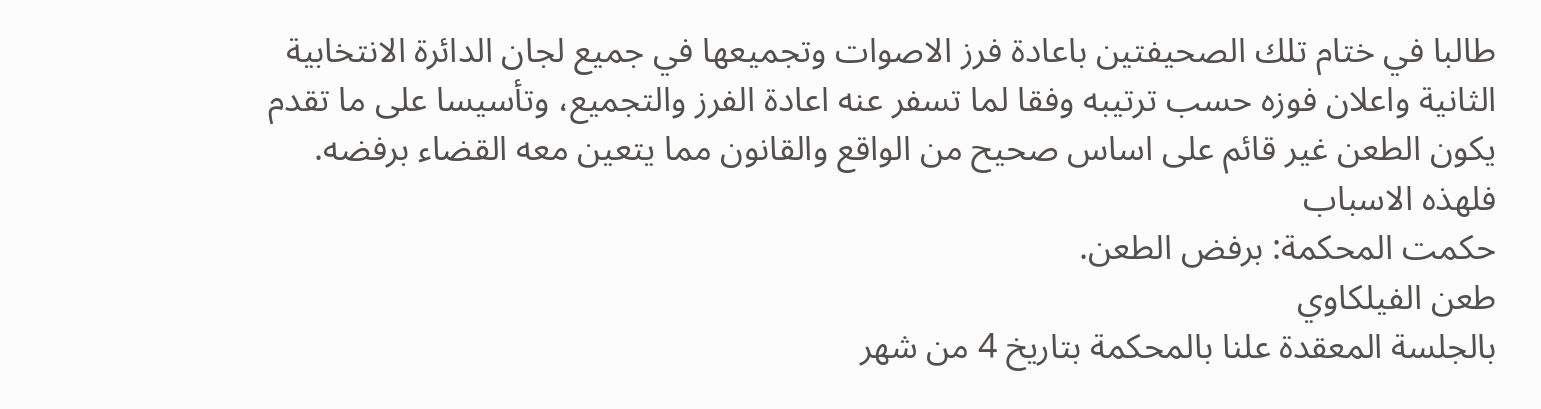طالبا في ختام تلك الصحيفتين باعادة فرز الاصوات وتجميعها في جميع لجان الدائرة الانتخابية الثانية واعلان فوزه حسب ترتيبه وفقا لما تسفر عنه اعادة الفرز والتجميع، وتأسيسا على ما تقدم يكون الطعن غير قائم على اساس صحيح من الواقع والقانون مما يتعين معه القضاء برفضه.
فلهذه الاسباب
حكمت المحكمة: برفض الطعن.
طعن الفيلكاوي
بالجلسة المعقدة علنا بالمحكمة بتاريخ 4 من شهر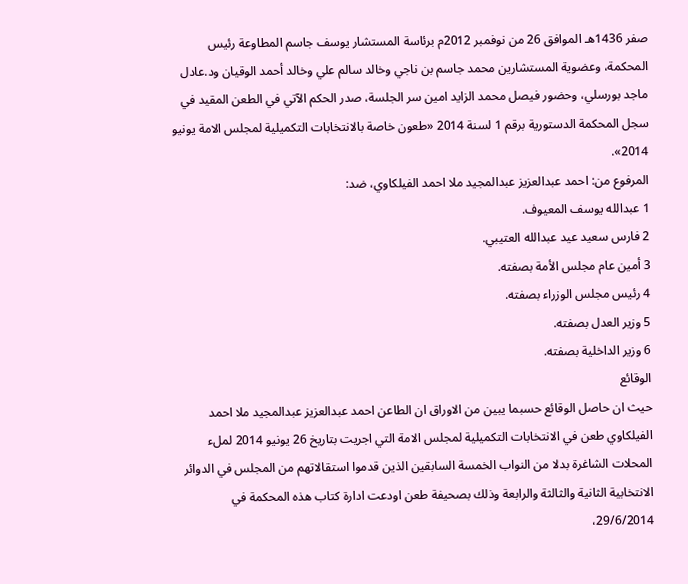صفر 1436هـ الموافق 26 من نوفمبر 2012م برئاسة المستشار يوسف جاسم المطاوعة رئيس المحكمة، وعضوية المستشارين محمد جاسم بن ناجي وخالد سالم علي وخالد أحمد الوقيان ود.عادل ماجد بورسلي، وحضور فيصل محمد الزايد امين سر الجلسة، صدر الحكم الآتي في الطعن المقيد في سجل المحكمة الدستورية برقم 1 لسنة 2014 «طعون خاصة بالانتخابات التكميلية لمجلس الامة يونيو 2014».
المرفوع من: احمد عبدالعزيز عبدالمجيد ملا احمد الفيلكاوي، ضد:
1 عبدالله يوسف المعيوف.
2 فارس سعيد عيد عبدالله العتيبي.
3 أمين عام مجلس الأمة بصفته.
4 رئيس مجلس الوزراء بصفته.
5 وزير العدل بصفته.
6 وزير الداخلية بصفته.
الوقائع
حيث ان حاصل الوقائع حسبما يبين من الاوراق ان الطاعن احمد عبدالعزيز عبدالمجيد ملا احمد الفيلكاوي طعن في الانتخابات التكميلية لمجلس الامة التي اجريت بتاريخ 26 يونيو 2014 لملء المحلات الشاغرة بدلا من النواب الخمسة السابقين الذين قدموا استقالاتهم من المجلس في الدوائر الانتخابية الثانية والثالثة والرابعة وذلك بصحيفة طعن اودعت ادارة كتاب هذه المحكمة في 29/6/2014،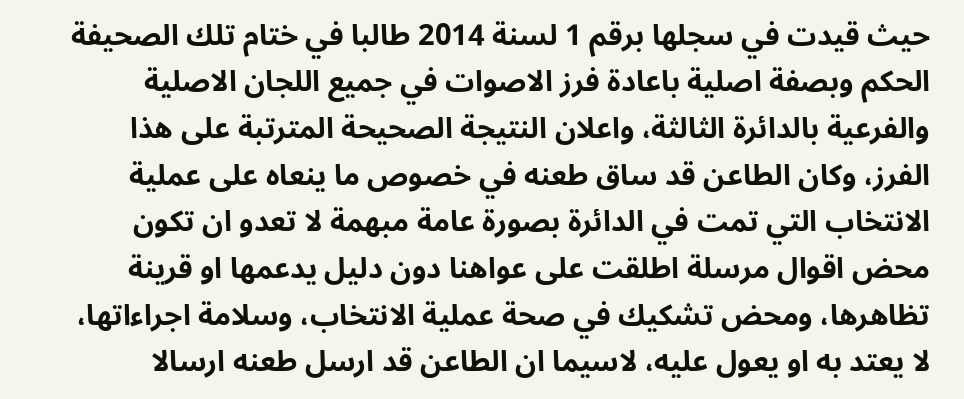حيث قيدت في سجلها برقم 1 لسنة 2014 طالبا في ختام تلك الصحيفة الحكم وبصفة اصلية باعادة فرز الاصوات في جميع اللجان الاصلية والفرعية بالدائرة الثالثة، واعلان النتيجة الصحيحة المترتبة على هذا الفرز، وكان الطاعن قد ساق طعنه في خصوص ما ينعاه على عملية الانتخاب التي تمت في الدائرة بصورة عامة مبهمة لا تعدو ان تكون محض اقوال مرسلة اطلقت على عواهنا دون دليل يدعمها او قرينة تظاهرها، ومحض تشكيك في صحة عملية الانتخاب، وسلامة اجراءاتها، لا يعتد به او يعول عليه، لاسيما ان الطاعن قد ارسل طعنه ارسالا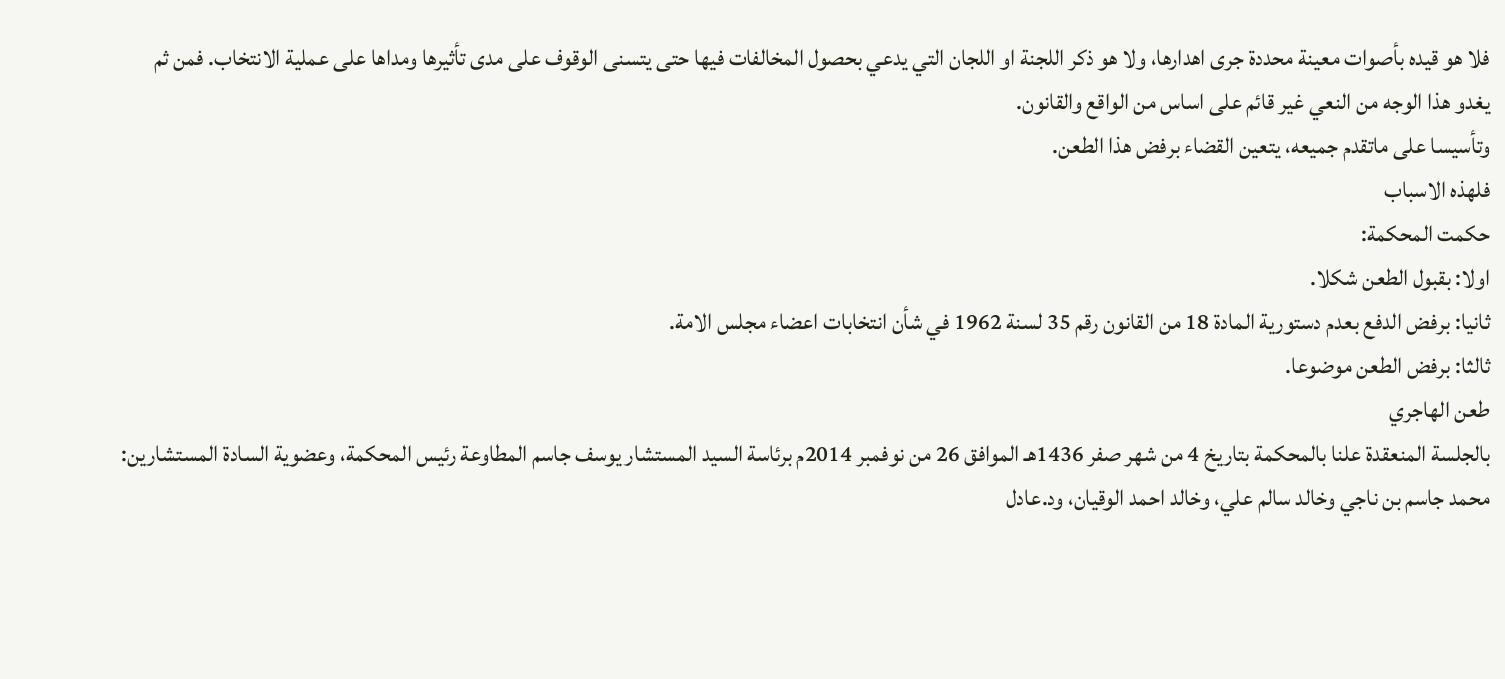فلا هو قيده بأصوات معينة محددة جرى اهدارها، ولا هو ذكر اللجنة او اللجان التي يدعي بحصول المخالفات فيها حتى يتسنى الوقوف على مدى تأثيرها ومداها على عملية الانتخاب. فمن ثم يغدو هذا الوجه من النعي غير قائم على اساس من الواقع والقانون.
وتأسيسا على ماتقدم جميعه، يتعين القضاء برفض هذا الطعن.
فلهذه الاسباب
حكمت المحكمة:
اولا: بقبول الطعن شكلا.
ثانيا: برفض الدفع بعدم دستورية المادة 18 من القانون رقم 35 لسنة 1962 في شأن انتخابات اعضاء مجلس الامة.
ثالثا: برفض الطعن موضوعا.
طعن الهاجري
بالجلسة المنعقدة علنا بالمحكمة بتاريخ 4 من شهر صفر 1436هـ الموافق 26 من نوفمبر 2014م برئاسة السيد المستشار يوسف جاسم المطاوعة رئيس المحكمة، وعضوية السادة المستشارين: محمد جاسم بن ناجي وخالد سالم علي، وخالد احمد الوقيان، ود.عادل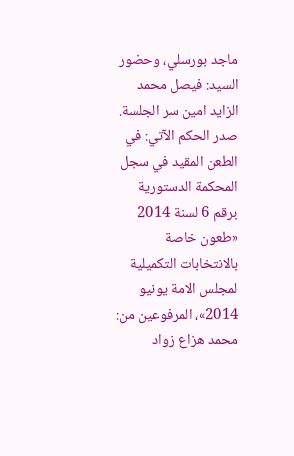ماجد بورسلي، وحضور السيد: فيصل محمد الزايد امين سر الجلسة.
صدر الحكم الآتي: في الطعن المقيد في سجل المحكمة الدستورية برقم 6 لسنة 2014 «طعون خاصة بالانتخابات التكميلية لمجلس الامة يونيو 2014»، المرفوعين من: محمد هزاع زواد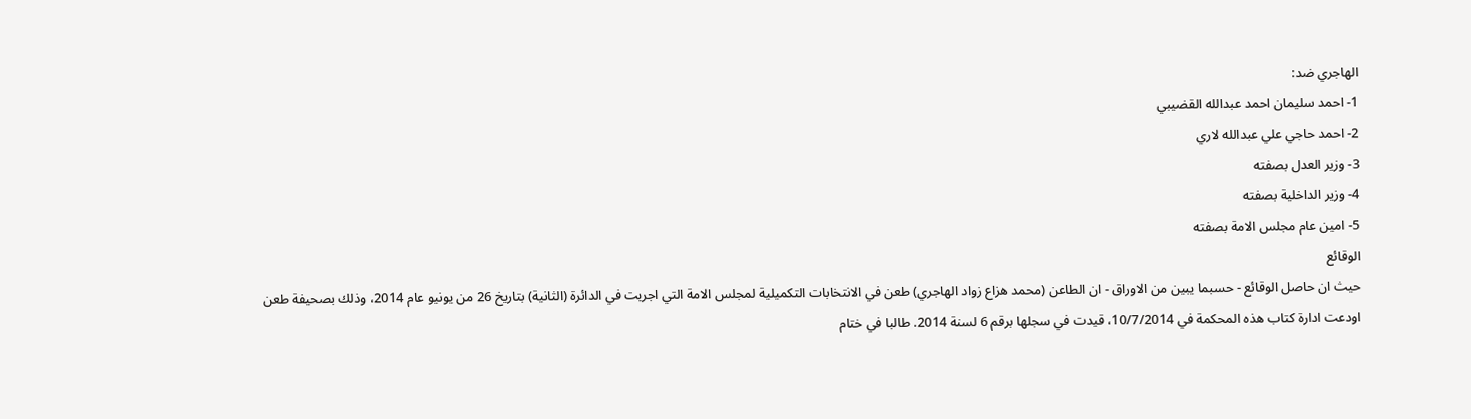الهاجري ضد:
1- احمد سليمان احمد عبدالله القضيبي
2- احمد حاجي علي عبدالله لاري
3- وزير العدل بصفته
4- وزير الداخلية بصفته
5- امين عام مجلس الامة بصفته
الوقائع
حيث ان حاصل الوقائع - حسبما يبين من الاوراق - ان الطاعن (محمد هزاع زواد الهاجري) طعن في الانتخابات التكميلية لمجلس الامة التي اجريت في الدائرة (الثانية) بتاريخ 26 من يونيو عام 2014، وذلك بصحيفة طعن اودعت ادارة كتاب هذه المحكمة في 10/7/2014، قيدت في سجلها برقم 6 لسنة 2014. طالبا في ختام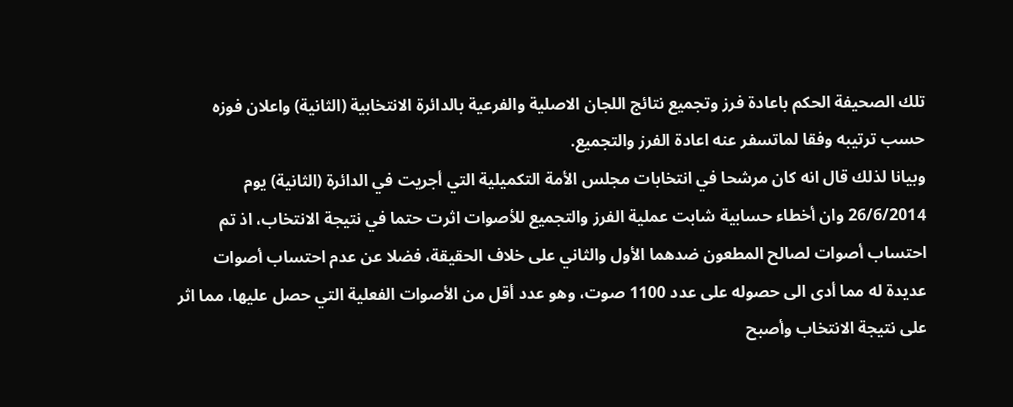تلك الصحيفة الحكم باعادة فرز وتجميع نتائج اللجان الاصلية والفرعية بالدائرة الانتخابية (الثانية) واعلان فوزه حسب ترتيبه وفقا لماتسفر عنه اعادة الفرز والتجميع.
وبيانا لذلك قال انه كان مرشحا في انتخابات مجلس الأمة التكميلية التي أجريت في الدائرة (الثانية) يوم 26/6/2014 وان أخطاء حسابية شابت عملية الفرز والتجميع للأصوات اثرت حتما في نتيجة الانتخاب، اذ تم احتساب أصوات لصالح المطعون ضدهما الأول والثاني على خلاف الحقيقة، فضلا عن عدم احتساب أصوات عديدة له مما أدى الى حصوله على عدد 1100 صوت، وهو عدد أقل من الأصوات الفعلية التي حصل عليها، مما اثر على نتيجة الانتخاب وأصبح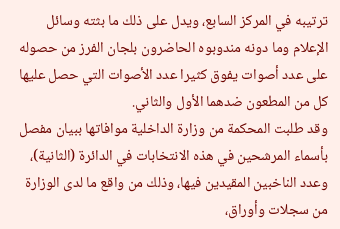ترتيبه في المركز السابع، ويدل على ذلك ما بثته وسائل الإعلام وما دونه مندوبوه الحاضرون بلجان الفرز من حصوله على عدد أصوات يفوق كثيرا عدد الأصوات التي حصل عليها كل من المطعون ضدهما الأول والثاني.
وقد طلبت المحكمة من وزارة الداخلية موافاتها ببيان مفصل بأسماء المرشحين في هذه الانتخابات في الدائرة (الثانية)، وعدد الناخبين المقيدين فيها، وذلك من واقع ما لدى الوزارة من سجلات وأوراق،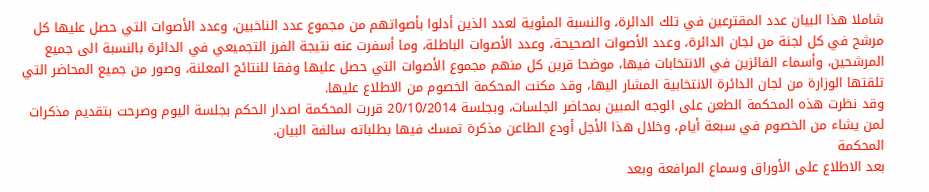شاملا هذا البيان عدد المقترعين في تلك الدائرة، والنسبة المئوية لعدد الذين أدلوا بأصواتهم من مجموع عدد الناخبين، وعدد الأصوات التي حصل عليها كل مرشح في كل لجنة من لجان الدائرة، وعدد الأصوات الصحيحة، وعدد الأصوات الباطلة، وما أسفرت عنه نتيجة الفرز التجميعي في الدائرة بالنسبة الى جميع المرشحين، وأسماء الفائزين في الانتخابات فيها، موضحا قرين كل منهم مجموع الأصوات التي حصل عليها وفقا للنتائج المعلنة، وصور من جميع المحاضر التي تلقتها الوزارة من لجان الدائرة الانتخابية المشار اليها، وقد مكنت المحكمة الخصوم من الاطلاع عليها.
وقد نظرت هذه المحكمة الطعن على الوجه المبين بمحاضر الجلسات، وبجلسة 20/10/2014 قررت المحكمة اصدار الحكم بجلسة اليوم وصرحت بتقديم مذكرات لمن يشاء من الخصوم في سبعة أيام، وخلال هذا الأجل أودع الطاعن مذكرة تمسك فيها بطلباته سالفة البيان.
المحكمة
بعد الاطلاع على الأوراق وسماع المرافعة وبعد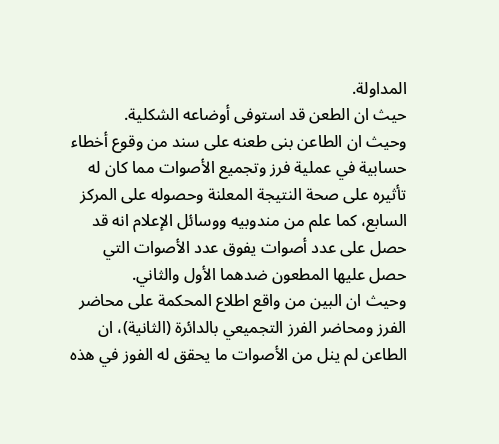المداولة.
حيث ان الطعن قد استوفى أوضاعه الشكلية.
وحيث ان الطاعن بنى طعنه على سند من وقوع أخطاء حسابية في عملية فرز وتجميع الأصوات مما كان له تأثيره على صحة النتيجة المعلنة وحصوله على المركز السابع، كما علم من مندوبيه ووسائل الإعلام انه قد حصل على عدد أصوات يفوق عدد الأصوات التي حصل عليها المطعون ضدهما الأول والثاني.
وحيث ان البين من واقع اطلاع المحكمة على محاضر الفرز ومحاضر الفرز التجميعي بالدائرة (الثانية)، ان الطاعن لم ينل من الأصوات ما يحقق له الفوز في هذه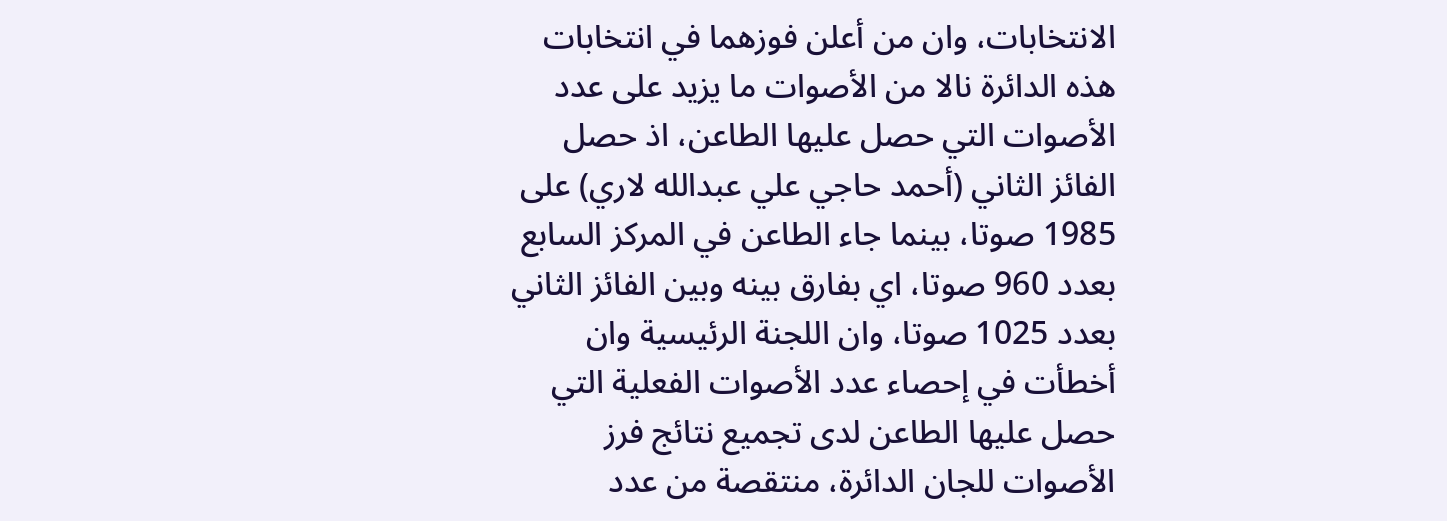الانتخابات، وان من أعلن فوزهما في انتخابات هذه الدائرة نالا من الأصوات ما يزيد على عدد الأصوات التي حصل عليها الطاعن، اذ حصل الفائز الثاني (أحمد حاجي علي عبدالله لاري) على 1985 صوتا، بينما جاء الطاعن في المركز السابع بعدد 960 صوتا، اي بفارق بينه وبين الفائز الثاني بعدد 1025 صوتا، وان اللجنة الرئيسية وان أخطأت في إحصاء عدد الأصوات الفعلية التي حصل عليها الطاعن لدى تجميع نتائج فرز الأصوات للجان الدائرة، منتقصة من عدد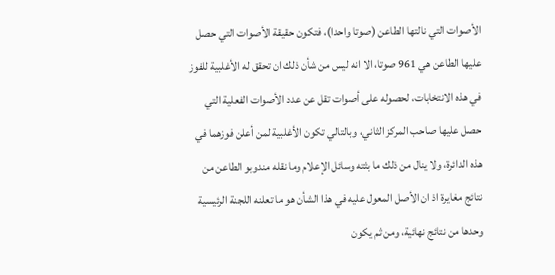الأصوات التي نالتها الطاعن (صوتا واحدا)، فتكون حقيقة الأصوات التي حصل عليها الطاعن هي 961 صوتا، الا انه ليس من شأن ذلك ان تحقق له الأغلبية للفوز في هذه الانتخابات، لحصوله على أصوات تقل عن عدد الأصوات الفعلية التي حصل عليها صاحب المركز الثاني، وبالتالي تكون الأغلبية لمن أعلن فوزهما في هذه الدائرة، ولا ينال من ذلك ما بثته وسائل الإعلام وما نقله مندوبو الطاعن من نتائج مغايرة اذ ان الأصل المعول عليه في هذا الشأن هو ما تعلنه اللجنة الرئيسية وحدها من نتائج نهائية، ومن ثم يكون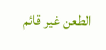الطعن غير قائم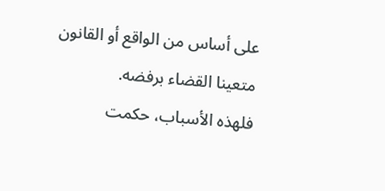على أساس من الواقع أو القانون متعينا القضاء برفضه.
فلهذه الأسباب، حكمت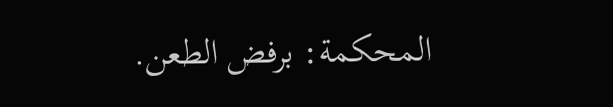المحكمة: برفض الطعن.